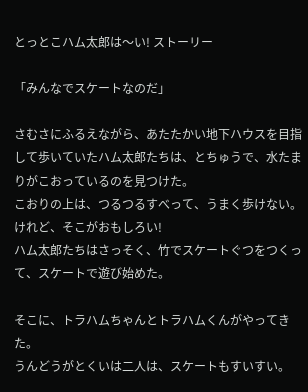とっとこハム太郎は〜い! ストーリー

「みんなでスケートなのだ」

さむさにふるえながら、あたたかい地下ハウスを目指して歩いていたハム太郎たちは、とちゅうで、水たまりがこおっているのを見つけた。
こおりの上は、つるつるすべって、うまく歩けない。けれど、そこがおもしろい!
ハム太郎たちはさっそく、竹でスケートぐつをつくって、スケートで遊び始めた。

そこに、トラハムちゃんとトラハムくんがやってきた。
うんどうがとくいは二人は、スケートもすいすい。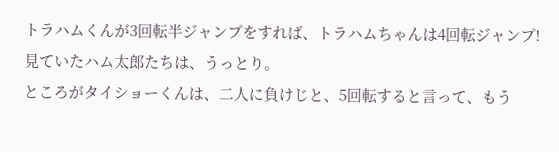トラハムくんが3回転半ジャンプをすれば、トラハムちゃんは4回転ジャンプ!
見ていたハム太郎たちは、うっとり。
ところがタイショーくんは、二人に負けじと、5回転すると言って、もう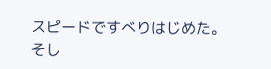スピードですべりはじめた。
そし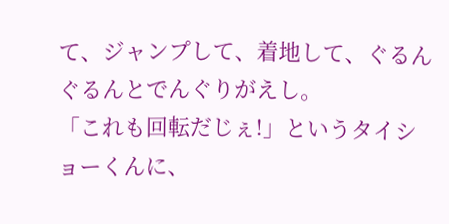て、ジャンプして、着地して、ぐるんぐるんとでんぐりがえし。
「これも回転だじぇ!」というタイショーくんに、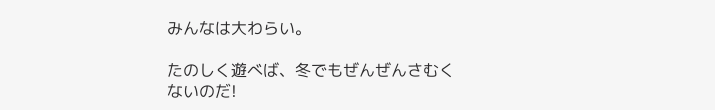みんなは大わらい。

たのしく遊べば、冬でもぜんぜんさむくないのだ!